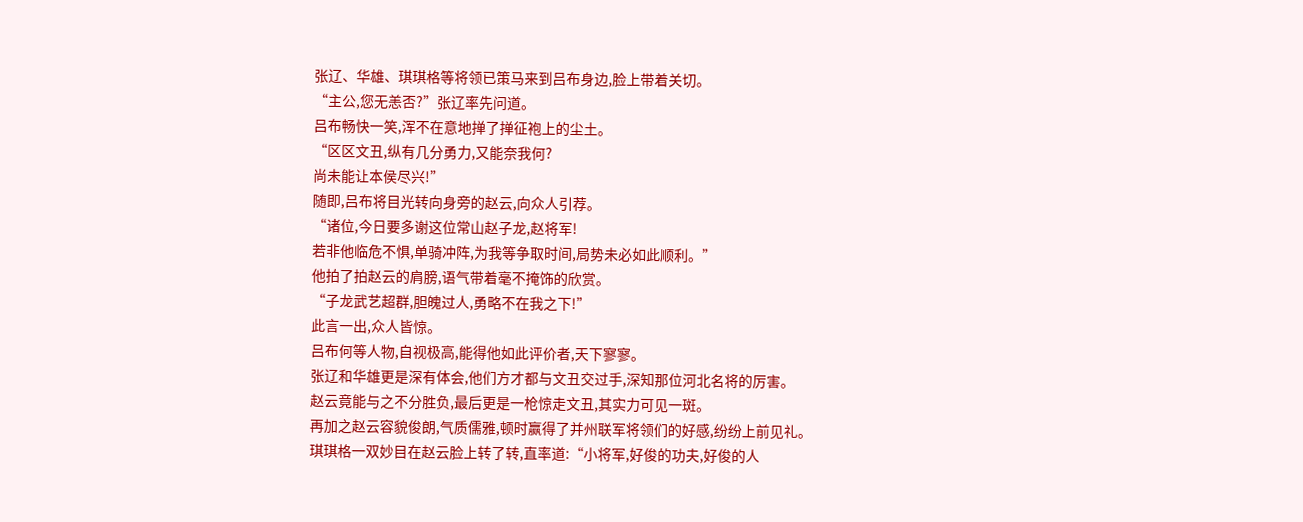张辽、华雄、琪琪格等将领已策马来到吕布身边,脸上带着关切。
“主公,您无恙否?”张辽率先问道。
吕布畅快一笑,浑不在意地掸了掸征袍上的尘土。
“区区文丑,纵有几分勇力,又能奈我何?
尚未能让本侯尽兴!”
随即,吕布将目光转向身旁的赵云,向众人引荐。
“诸位,今日要多谢这位常山赵子龙,赵将军!
若非他临危不惧,单骑冲阵,为我等争取时间,局势未必如此顺利。”
他拍了拍赵云的肩膀,语气带着毫不掩饰的欣赏。
“子龙武艺超群,胆魄过人,勇略不在我之下!”
此言一出,众人皆惊。
吕布何等人物,自视极高,能得他如此评价者,天下寥寥。
张辽和华雄更是深有体会,他们方才都与文丑交过手,深知那位河北名将的厉害。
赵云竟能与之不分胜负,最后更是一枪惊走文丑,其实力可见一斑。
再加之赵云容貌俊朗,气质儒雅,顿时赢得了并州联军将领们的好感,纷纷上前见礼。
琪琪格一双妙目在赵云脸上转了转,直率道:“小将军,好俊的功夫,好俊的人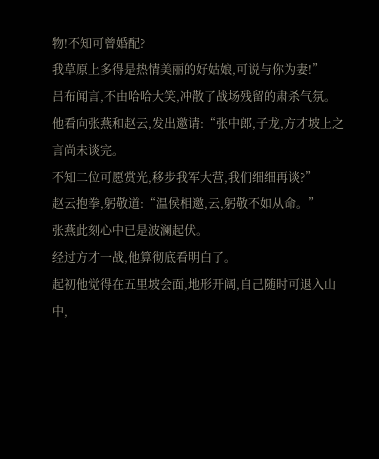物!不知可曾婚配?
我草原上多得是热情美丽的好姑娘,可说与你为妻!”
吕布闻言,不由哈哈大笑,冲散了战场残留的肃杀气氛。
他看向张燕和赵云,发出邀请:“张中郎,子龙,方才坡上之言尚未谈完。
不知二位可愿赏光,移步我军大营,我们细细再谈?”
赵云抱拳,躬敬道:“温侯相邀,云,躬敬不如从命。”
张燕此刻心中已是波澜起伏。
经过方才一战,他算彻底看明白了。
起初他觉得在五里坡会面,地形开阔,自己随时可退入山中,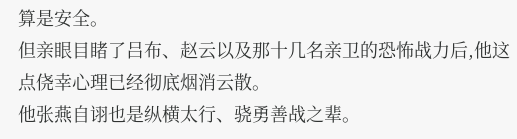算是安全。
但亲眼目睹了吕布、赵云以及那十几名亲卫的恐怖战力后,他这点侥幸心理已经彻底烟消云散。
他张燕自诩也是纵横太行、骁勇善战之辈。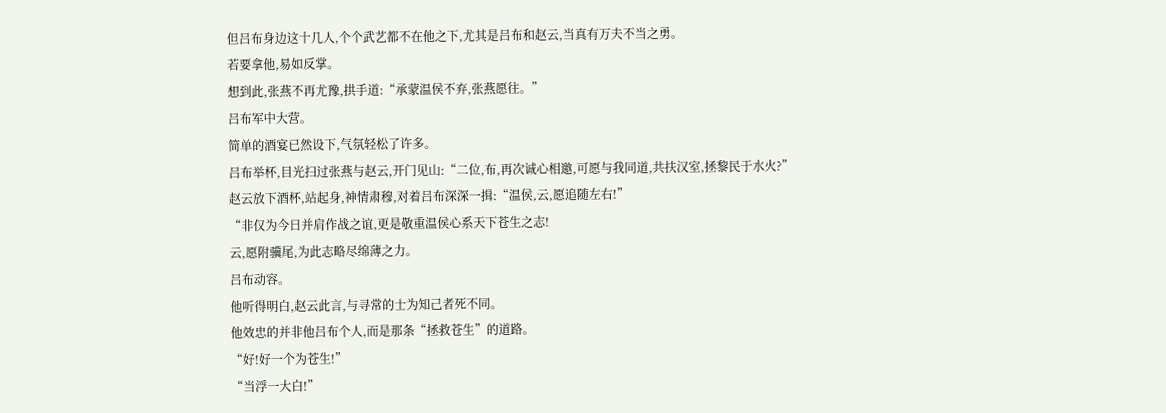但吕布身边这十几人,个个武艺都不在他之下,尤其是吕布和赵云,当真有万夫不当之勇。
若要拿他,易如反掌。
想到此,张燕不再尤豫,拱手道:“承蒙温侯不弃,张燕愿往。”
吕布军中大营。
简单的酒宴已然设下,气氛轻松了许多。
吕布举杯,目光扫过张燕与赵云,开门见山:“二位,布,再次诚心相邀,可愿与我同道,共扶汉室,拯黎民于水火?”
赵云放下酒杯,站起身,神情肃穆,对着吕布深深一揖:“温侯,云,愿追随左右!”
“非仅为今日并肩作战之谊,更是敬重温侯心系天下苍生之志!
云,愿附骥尾,为此志略尽绵薄之力。
吕布动容。
他听得明白,赵云此言,与寻常的士为知己者死不同。
他效忠的并非他吕布个人,而是那条“拯救苍生”的道路。
“好!好一个为苍生!”
“当浮一大白!”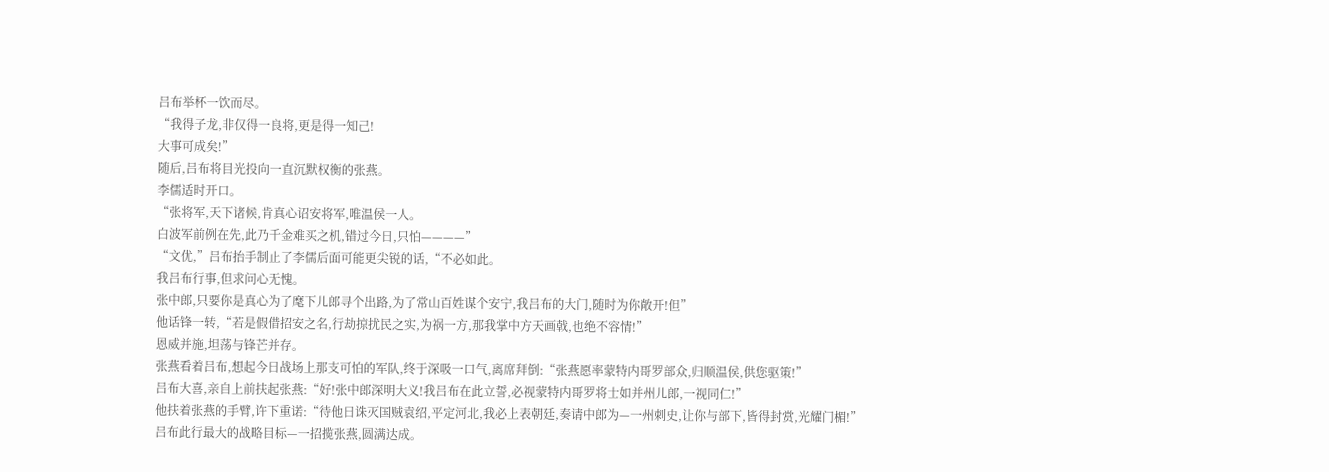吕布举杯一饮而尽。
“我得子龙,非仅得一良将,更是得一知己!
大事可成矣!”
随后,吕布将目光投向一直沉默权衡的张燕。
李儒适时开口。
“张将军,天下诸候,肯真心诏安将军,唯温侯一人。
白波军前例在先,此乃千金难买之机,错过今日,只怕————”
“文优,”吕布抬手制止了李儒后面可能更尖锐的话,“不必如此。
我吕布行事,但求问心无愧。
张中郎,只要你是真心为了麾下儿郎寻个出路,为了常山百姓谋个安宁,我吕布的大门,随时为你敞开!但”
他话锋一转,“若是假借招安之名,行劫掠扰民之实,为祸一方,那我掌中方天画戟,也绝不容情!”
恩威并施,坦荡与锋芒并存。
张燕看着吕布,想起今日战场上那支可怕的军队,终于深吸一口气,离席拜倒:“张燕愿率蒙特内哥罗部众,归顺温侯,供您驱策!”
吕布大喜,亲自上前扶起张燕:“好!张中郎深明大义!我吕布在此立誓,必视蒙特内哥罗将士如并州儿郎,一视同仁!”
他扶着张燕的手臂,许下重诺:“待他日诛灭国贼袁绍,平定河北,我必上表朝廷,奏请中郎为—一州刺史,让你与部下,皆得封赏,光耀门楣!”
吕布此行最大的战略目标—一招揽张燕,圆满达成。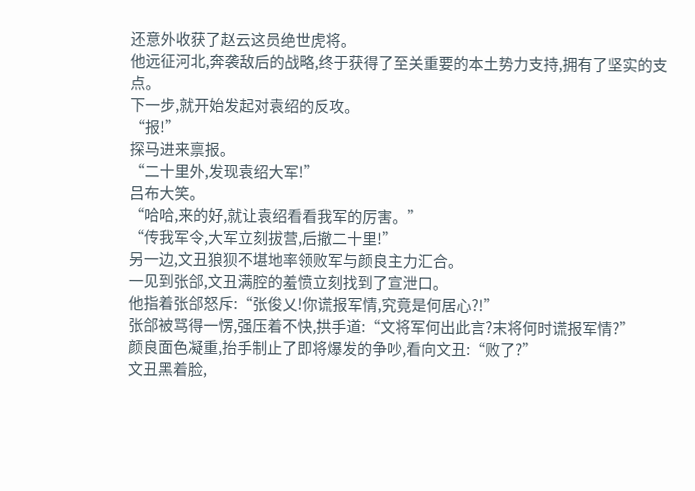还意外收获了赵云这员绝世虎将。
他远征河北,奔袭敌后的战略,终于获得了至关重要的本土势力支持,拥有了坚实的支点。
下一步,就开始发起对袁绍的反攻。
“报!”
探马进来禀报。
“二十里外,发现袁绍大军!”
吕布大笑。
“哈哈,来的好,就让袁绍看看我军的厉害。”
“传我军令,大军立刻拔营,后撤二十里!”
另一边,文丑狼狈不堪地率领败军与颜良主力汇合。
一见到张郃,文丑满腔的羞愤立刻找到了宣泄口。
他指着张郃怒斥:“张俊乂!你谎报军情,究竟是何居心?!”
张郃被骂得一愣,强压着不快,拱手道:“文将军何出此言?末将何时谎报军情?”
颜良面色凝重,抬手制止了即将爆发的争吵,看向文丑:“败了?”
文丑黑着脸,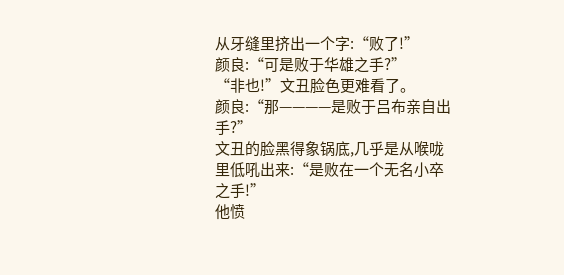从牙缝里挤出一个字:“败了!”
颜良:“可是败于华雄之手?”
“非也!”文丑脸色更难看了。
颜良:“那————是败于吕布亲自出手?”
文丑的脸黑得象锅底,几乎是从喉咙里低吼出来:“是败在一个无名小卒之手!”
他愤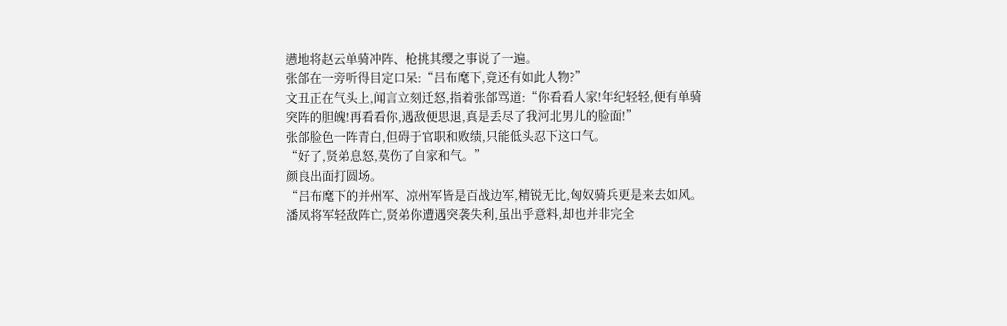懑地将赵云单骑冲阵、枪挑其缨之事说了一遍。
张郃在一旁听得目定口呆:“吕布麾下,竟还有如此人物?”
文丑正在气头上,闻言立刻迁怒,指着张郃骂道:“你看看人家!年纪轻轻,便有单骑突阵的胆魄!再看看你,遇敌便思退,真是丢尽了我河北男儿的脸面!”
张郃脸色一阵青白,但碍于官职和败绩,只能低头忍下这口气。
“好了,贤弟息怒,莫伤了自家和气。”
颜良出面打圆场。
“吕布麾下的并州军、凉州军皆是百战边军,精锐无比,匈奴骑兵更是来去如风。
潘凤将军轻敌阵亡,贤弟你遭遇突袭失利,虽出乎意料,却也并非完全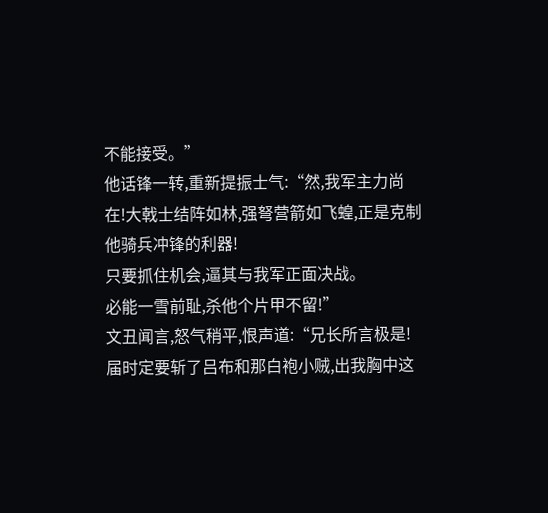不能接受。”
他话锋一转,重新提振士气:“然,我军主力尚在!大戟士结阵如林,强弩营箭如飞蝗,正是克制他骑兵冲锋的利器!
只要抓住机会,逼其与我军正面决战。
必能一雪前耻,杀他个片甲不留!”
文丑闻言,怒气稍平,恨声道:“兄长所言极是!届时定要斩了吕布和那白袍小贼,出我胸中这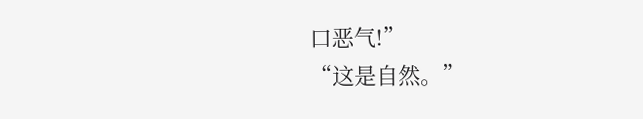口恶气!”
“这是自然。”